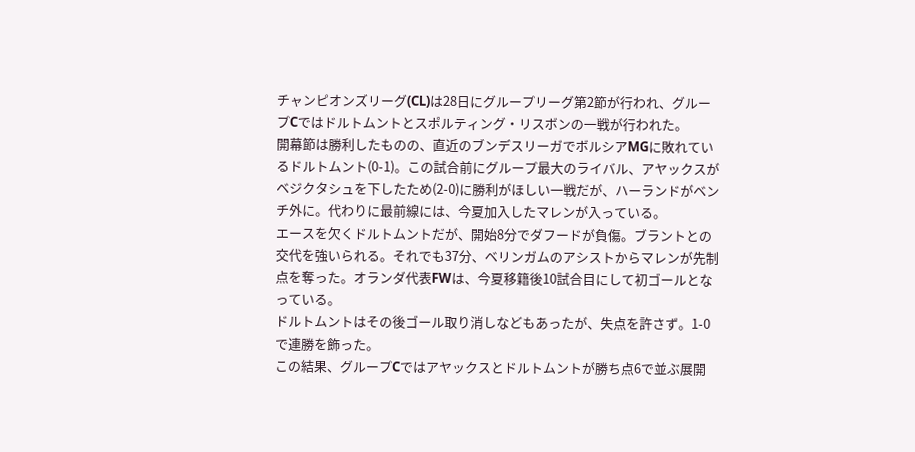チャンピオンズリーグ(CL)は28日にグループリーグ第2節が行われ、グループCではドルトムントとスポルティング・リスボンの一戦が行われた。
開幕節は勝利したものの、直近のブンデスリーガでボルシアMGに敗れているドルトムント(0-1)。この試合前にグループ最大のライバル、アヤックスがベジクタシュを下したため(2-0)に勝利がほしい一戦だが、ハーランドがベンチ外に。代わりに最前線には、今夏加入したマレンが入っている。
エースを欠くドルトムントだが、開始8分でダフードが負傷。ブラントとの交代を強いられる。それでも37分、ベリンガムのアシストからマレンが先制点を奪った。オランダ代表FWは、今夏移籍後10試合目にして初ゴールとなっている。
ドルトムントはその後ゴール取り消しなどもあったが、失点を許さず。1-0で連勝を飾った。
この結果、グループCではアヤックスとドルトムントが勝ち点6で並ぶ展開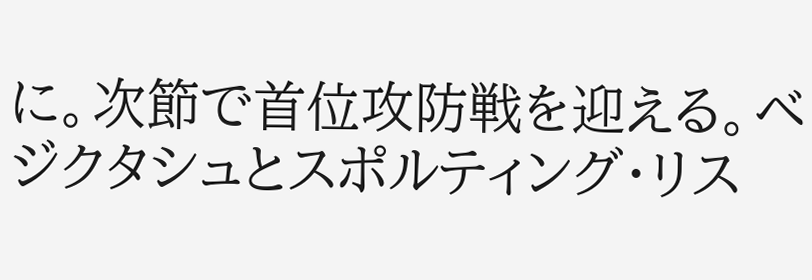に。次節で首位攻防戦を迎える。ベジクタシュとスポルティング・リス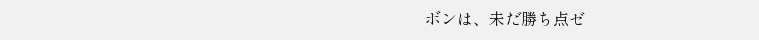ボンは、未だ勝ち点ゼ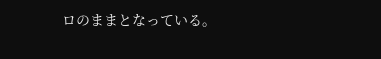ロのままとなっている。